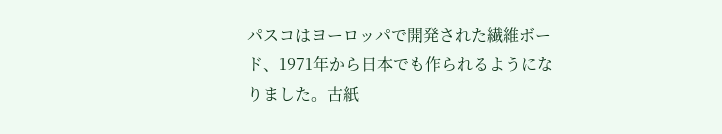パスコはヨーロッパで開発された繊維ボード、1971年から日本でも作られるようになりました。古紙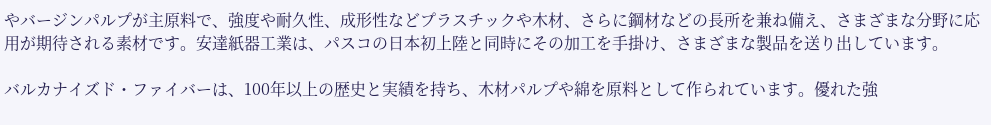やバージンパルプが主原料で、強度や耐久性、成形性などプラスチックや木材、さらに鋼材などの長所を兼ね備え、さまざまな分野に応用が期待される素材です。安達紙器工業は、パスコの日本初上陸と同時にその加工を手掛け、さまざまな製品を送り出しています。

バルカナイズド・ファイバーは、100年以上の歴史と実績を持ち、木材パルプや綿を原料として作られています。優れた強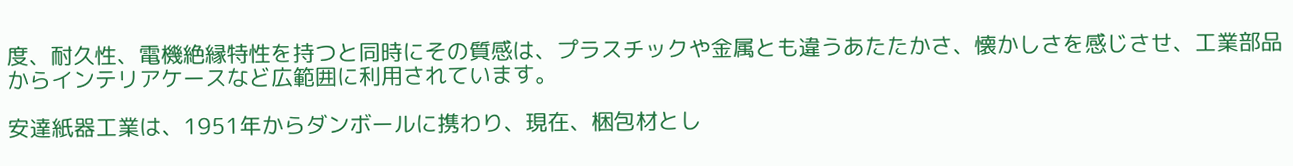度、耐久性、電機絶縁特性を持つと同時にその質感は、プラスチックや金属とも違うあたたかさ、懐かしさを感じさせ、工業部品からインテリアケースなど広範囲に利用されています。

安達紙器工業は、1951年からダンボールに携わり、現在、梱包材とし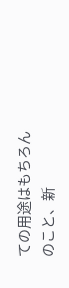ての用途はもちろんのこと、新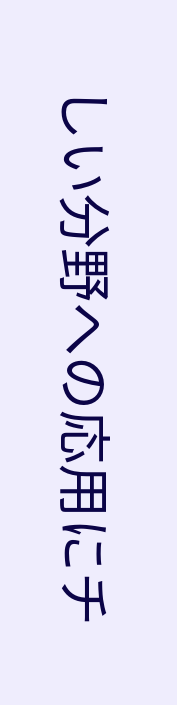しい分野への応用にチ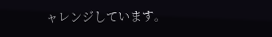ャレンジしています。